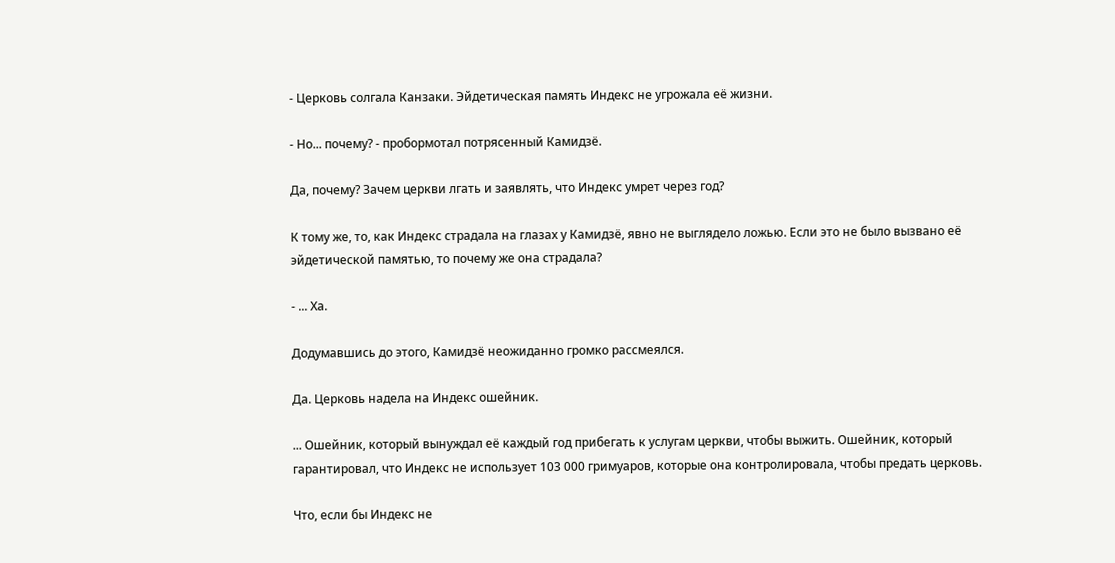- Церковь солгала Канзаки. Эйдетическая память Индекс не угрожала её жизни.

- Но... почему? - пробормотал потрясенный Камидзё.

Да, почему? Зачем церкви лгать и заявлять, что Индекс умрет через год?

К тому же, то, как Индекс страдала на глазах у Камидзё, явно не выглядело ложью. Если это не было вызвано её эйдетической памятью, то почему же она страдала?

- ... Ха.

Додумавшись до этого, Камидзё неожиданно громко рассмеялся.

Да. Церковь надела на Индекс ошейник.

... Ошейник, который вынуждал её каждый год прибегать к услугам церкви, чтобы выжить. Ошейник, который гарантировал, что Индекс не использует 103 000 гримуаров, которые она контролировала, чтобы предать церковь.

Что, если бы Индекс не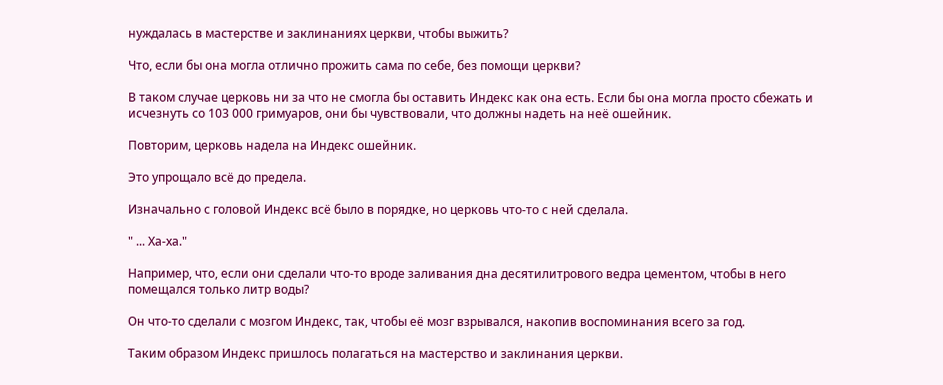нуждалась в мастерстве и заклинаниях церкви, чтобы выжить?

Что, если бы она могла отлично прожить сама по себе, без помощи церкви?

В таком случае церковь ни за что не смогла бы оставить Индекс как она есть. Если бы она могла просто сбежать и исчезнуть со 103 000 гримуаров, они бы чувствовали, что должны надеть на неё ошейник.

Повторим, церковь надела на Индекс ошейник.

Это упрощало всё до предела.

Изначально с головой Индекс всё было в порядке, но церковь что-то с ней сделала.

" ... Ха-ха."

Например, что, если они сделали что-то вроде заливания дна десятилитрового ведра цементом, чтобы в него помещался только литр воды?

Он что-то сделали с мозгом Индекс, так, чтобы её мозг взрывался, накопив воспоминания всего за год.

Таким образом Индекс пришлось полагаться на мастерство и заклинания церкви.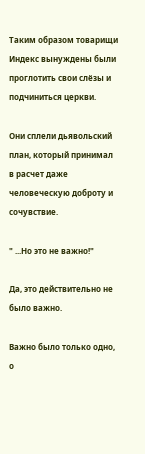Таким образом товарищи Индекс вынуждены были проглотить свои слёзы и подчиниться церкви.

Они сплели дьявольский план, который принимал в расчет даже человеческую доброту и сочувствие.

" ...Но это не важно!"

Да, это действительно не было важно.

Важно было только одно, о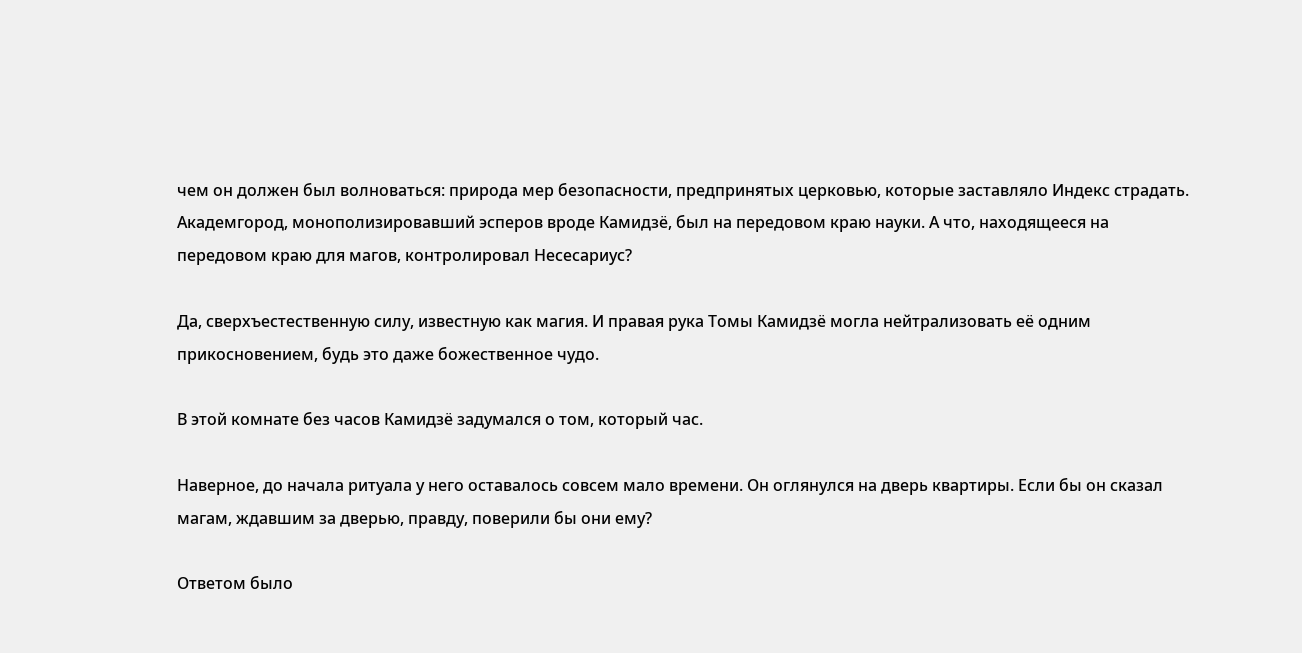чем он должен был волноваться: природа мер безопасности, предпринятых церковью, которые заставляло Индекс страдать. Академгород, монополизировавший эсперов вроде Камидзё, был на передовом краю науки. А что, находящееся на передовом краю для магов, контролировал Несесариус?

Да, сверхъестественную силу, известную как магия. И правая рука Томы Камидзё могла нейтрализовать её одним прикосновением, будь это даже божественное чудо.

В этой комнате без часов Камидзё задумался о том, который час.

Наверное, до начала ритуала у него оставалось совсем мало времени. Он оглянулся на дверь квартиры. Если бы он сказал магам, ждавшим за дверью, правду, поверили бы они ему?

Ответом было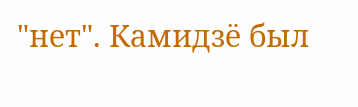"нет". Камидзё был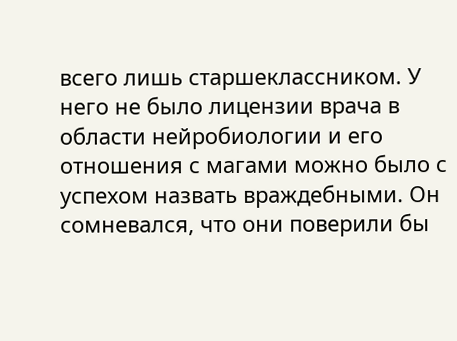всего лишь старшеклассником. У него не было лицензии врача в области нейробиологии и его отношения с магами можно было с успехом назвать враждебными. Он сомневался, что они поверили бы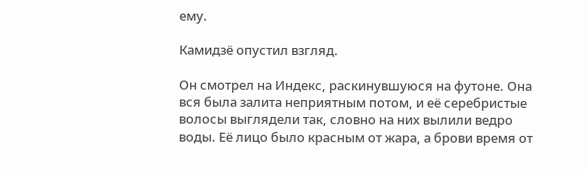ему.

Камидзё опустил взгляд.

Он смотрел на Индекс, раскинувшуюся на футоне. Она вся была залита неприятным потом, и её серебристые волосы выглядели так, словно на них вылили ведро воды. Её лицо было красным от жара, а брови время от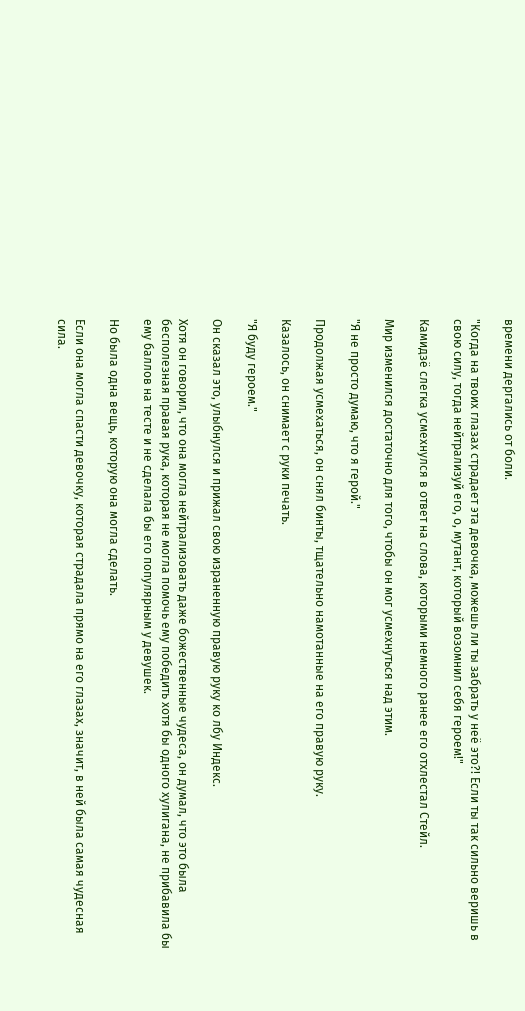времени дергались от боли.

"Когда на твоих глазах страдает эта девочка, можешь ли ты забрать у неё это?! Если ты так сильно веришь в свою силу, тогда нейтрализуй его, о, мутант, который возомнил себя героем!"

Камидзё слегка усмехнулся в ответ на слова, которыми немного ранее его отхлестал Стейл.

Мир изменился достаточно для того, чтобы он мог усмехнуться над этим.

"Я не просто думаю, что я герой."

Продолжая усмехаться, он снял бинты, тщательно намотанные на его правую руку.

Казалось, он снимает с руки печать.

"Я буду героем."

Он сказал это, улыбнулся и прижал свою израненную правую руку ко лбу Индекс.

Хотя он говорил, что она могла нейтрализовать даже божественные чудеса, он думал, что это была бесполезная правая рука, которая не могла помочь ему победить хотя бы одного хулигана, не прибавила бы ему баллов на тесте и не сделала бы его популярным у девушек.

Но была одна вещь, которую она могла сделать.

Если она могла спасти девочку, которая страдала прямо на его глазах, значит, в ней была самая чудесная сила.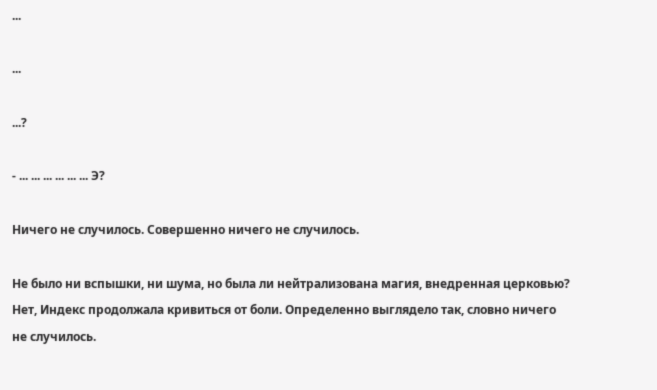...

...

...?

- ... ... ... ... ... ... Э?

Ничего не случилось. Совершенно ничего не случилось.

Не было ни вспышки, ни шума, но была ли нейтрализована магия, внедренная церковью? Нет, Индекс продолжала кривиться от боли. Определенно выглядело так, словно ничего не случилось.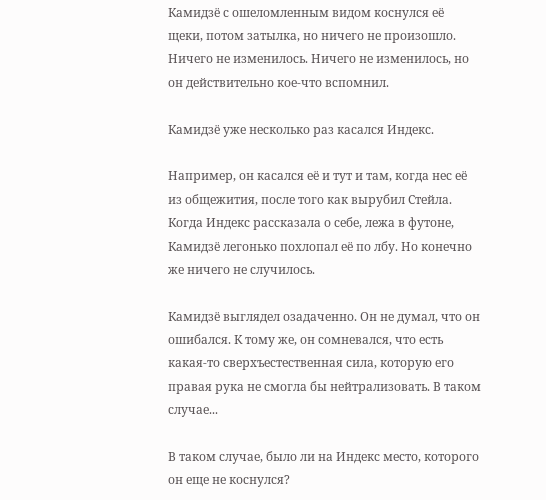Камидзё с ошеломленным видом коснулся её щеки, потом затылка, но ничего не произошло. Ничего не изменилось. Ничего не изменилось, но он действительно кое-что вспомнил.

Камидзё уже несколько раз касался Индекс.

Например, он касался её и тут и там, когда нес её из общежития, после того как вырубил Стейла. Когда Индекс рассказала о себе, лежа в футоне, Камидзё легонько похлопал её по лбу. Но конечно же ничего не случилось.

Камидзё выглядел озадаченно. Он не думал, что он ошибался. К тому же, он сомневался, что есть какая-то сверхъестественная сила, которую его правая рука не смогла бы нейтрализовать. В таком случае...

В таком случае, было ли на Индекс место, которого он еще не коснулся?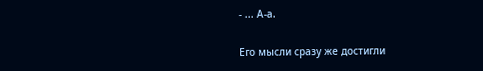- ... А-а.

Его мысли сразу же достигли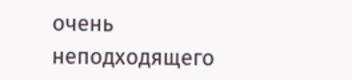очень неподходящего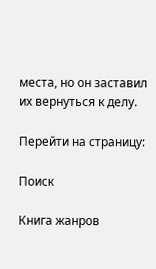места, но он заставил их вернуться к делу.

Перейти на страницу:

Поиск

Книга жанров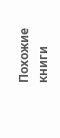Похожие книги